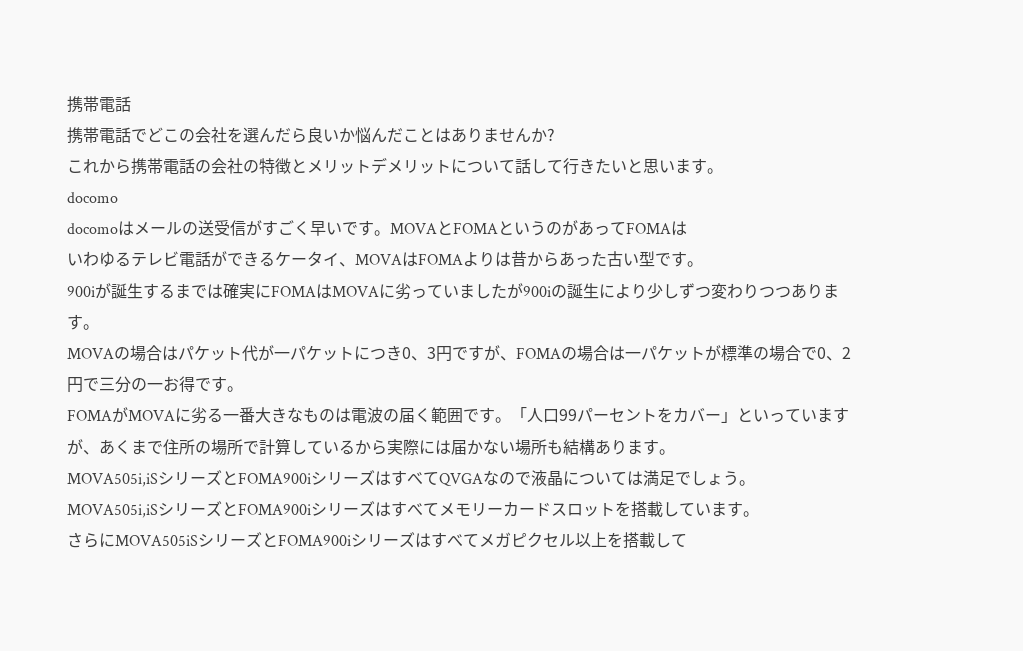携帯電話
携帯電話でどこの会社を選んだら良いか悩んだことはありませんか?
これから携帯電話の会社の特徴とメリットデメリットについて話して行きたいと思います。
docomo
docomoはメールの送受信がすごく早いです。MOVAとFOMAというのがあってFOMAは
いわゆるテレビ電話ができるケータイ、MOVAはFOMAよりは昔からあった古い型です。
900iが誕生するまでは確実にFOMAはMOVAに劣っていましたが900iの誕生により少しずつ変わりつつあります。
MOVAの場合はパケット代が一パケットにつき0、3円ですが、FOMAの場合は一パケットが標準の場合で0、2円で三分の一お得です。
FOMAがMOVAに劣る一番大きなものは電波の届く範囲です。「人口99パーセントをカバー」といっていますが、あくまで住所の場所で計算しているから実際には届かない場所も結構あります。
MOVA505i,iSシリーズとFOMA900iシリーズはすべてQVGAなので液晶については満足でしょう。
MOVA505i,iSシリーズとFOMA900iシリーズはすべてメモリーカードスロットを搭載しています。
さらにMOVA505iSシリーズとFOMA900iシリーズはすべてメガピクセル以上を搭載して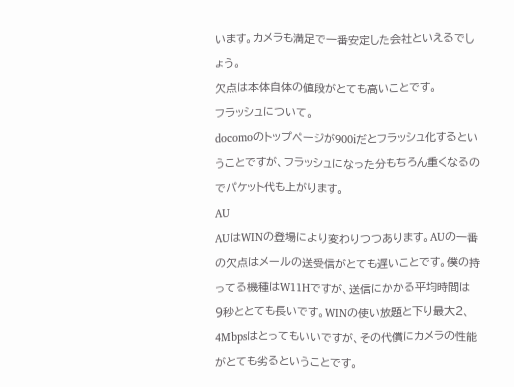います。カメラも満足で一番安定した会社といえるでしょう。
欠点は本体自体の値段がとても高いことです。
フラッシュについて。
docomoのトップページが900iだとフラッシュ化するということですが、フラッシュになった分もちろん重くなるのでパケット代も上がります。
AU
AUはWINの登場により変わりつつあります。AUの一番の欠点はメールの送受信がとても遅いことです。僕の持ってる機種はW11Hですが、送信にかかる平均時間は
9秒ととても長いです。WINの使い放題と下り最大2、4Mbpsはとってもいいですが、その代償にカメラの性能がとても劣るということです。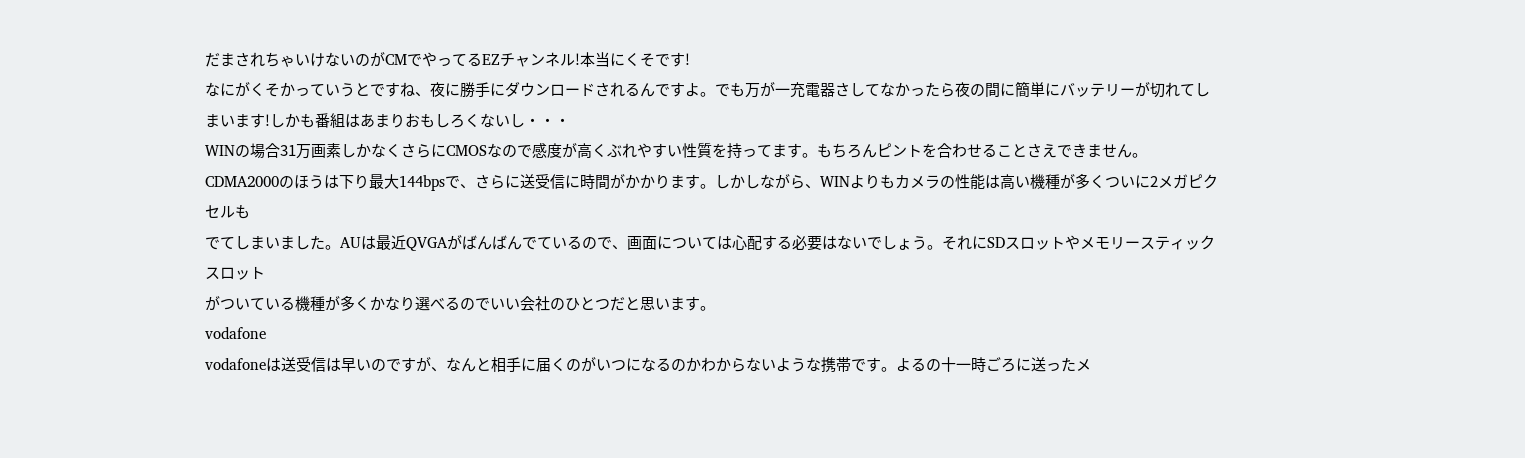だまされちゃいけないのがCMでやってるEZチャンネル!本当にくそです!
なにがくそかっていうとですね、夜に勝手にダウンロードされるんですよ。でも万が一充電器さしてなかったら夜の間に簡単にバッテリーが切れてしまいます!しかも番組はあまりおもしろくないし・・・
WINの場合31万画素しかなくさらにCMOSなので感度が高くぶれやすい性質を持ってます。もちろんピントを合わせることさえできません。
CDMA2000のほうは下り最大144bpsで、さらに送受信に時間がかかります。しかしながら、WINよりもカメラの性能は高い機種が多くついに2メガピクセルも
でてしまいました。AUは最近QVGAがばんばんでているので、画面については心配する必要はないでしょう。それにSDスロットやメモリースティックスロット
がついている機種が多くかなり選べるのでいい会社のひとつだと思います。
vodafone
vodafoneは送受信は早いのですが、なんと相手に届くのがいつになるのかわからないような携帯です。よるの十一時ごろに送ったメ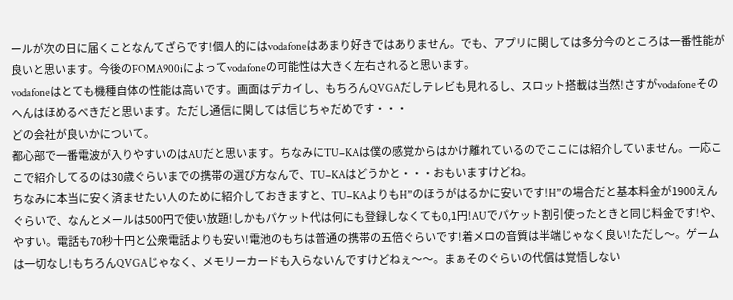ールが次の日に届くことなんてざらです!個人的にはvodafoneはあまり好きではありません。でも、アプリに関しては多分今のところは一番性能が良いと思います。今後のFOMA900iによってvodafoneの可能性は大きく左右されると思います。
vodafoneはとても機種自体の性能は高いです。画面はデカイし、もちろんQVGAだしテレビも見れるし、スロット搭載は当然!さすがvodafoneそのへんはほめるべきだと思います。ただし通信に関しては信じちゃだめです・・・
どの会社が良いかについて。
都心部で一番電波が入りやすいのはAUだと思います。ちなみにTU−KAは僕の感覚からはかけ離れているのでここには紹介していません。一応ここで紹介してるのは30歳ぐらいまでの携帯の選び方なんで、TU−KAはどうかと・・・おもいますけどね。
ちなみに本当に安く済ませたい人のために紹介しておきますと、TU−KAよりもH”のほうがはるかに安いです!H”の場合だと基本料金が1900えんぐらいで、なんとメールは500円で使い放題!しかもパケット代は何にも登録しなくても0,1円!AUでパケット割引使ったときと同じ料金です!や、やすい。電話も70秒十円と公衆電話よりも安い!電池のもちは普通の携帯の五倍ぐらいです!着メロの音質は半端じゃなく良い!ただし〜。ゲームは一切なし!もちろんQVGAじゃなく、メモリーカードも入らないんですけどねぇ〜〜。まぁそのぐらいの代償は覚悟しない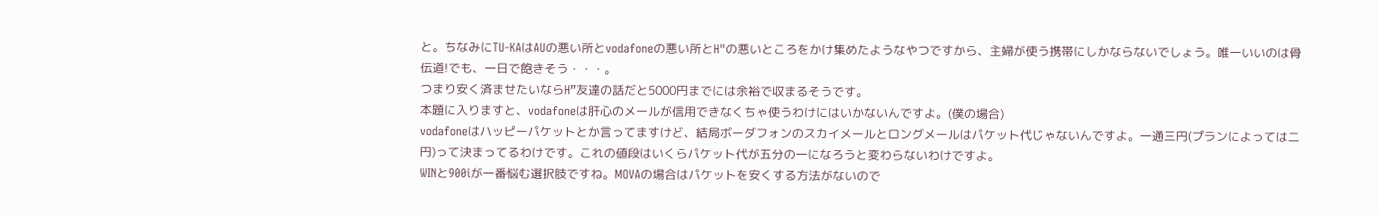と。ちなみにTU-KAはAUの悪い所とvodafoneの悪い所とH"の悪いところをかけ集めたようなやつですから、主婦が使う携帯にしかならないでしょう。唯一いいのは骨伝道!でも、一日で飽きそう・・・。
つまり安く済ませたいならH”友達の話だと5000円までには余裕で収まるそうです。
本題に入りますと、vodafoneは肝心のメールが信用できなくちゃ使うわけにはいかないんですよ。(僕の場合)
vodafoneはハッピーパケットとか言ってますけど、結局ボーダフォンのスカイメールとロングメールはパケット代じゃないんですよ。一通三円(プランによっては二円)って決まってるわけです。これの値段はいくらパケット代が五分の一になろうと変わらないわけですよ。
WINと900iが一番悩む選択肢ですね。MOVAの場合はパケットを安くする方法がないので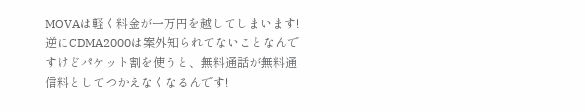MOVAは軽く料金が一万円を越してしまいます!
逆にCDMA2000は案外知られてないことなんですけどパケット割を使うと、無料通話が無料通信料としてつかえなくなるんです!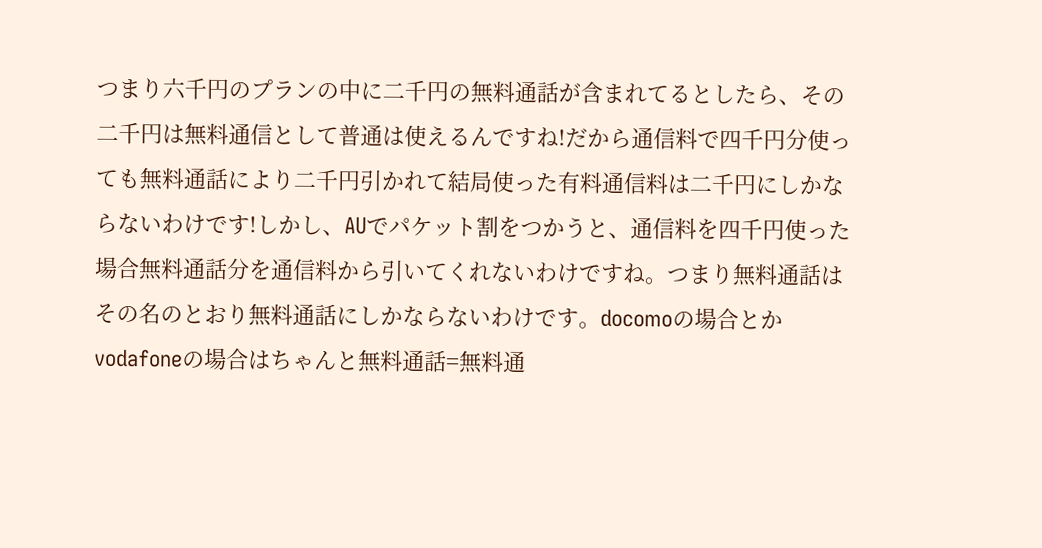つまり六千円のプランの中に二千円の無料通話が含まれてるとしたら、その二千円は無料通信として普通は使えるんですね!だから通信料で四千円分使っても無料通話により二千円引かれて結局使った有料通信料は二千円にしかならないわけです!しかし、AUでパケット割をつかうと、通信料を四千円使った場合無料通話分を通信料から引いてくれないわけですね。つまり無料通話はその名のとおり無料通話にしかならないわけです。docomoの場合とかvodafoneの場合はちゃんと無料通話=無料通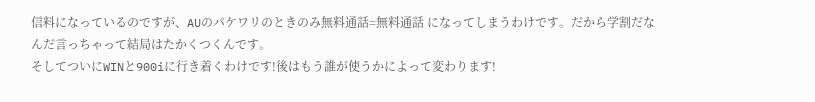信料になっているのですが、AUのパケワリのときのみ無料通話=無料通話 になってしまうわけです。だから学割だなんだ言っちゃって結局はたかくつくんです。
そしてついにWINと900iに行き着くわけです!後はもう誰が使うかによって変わります!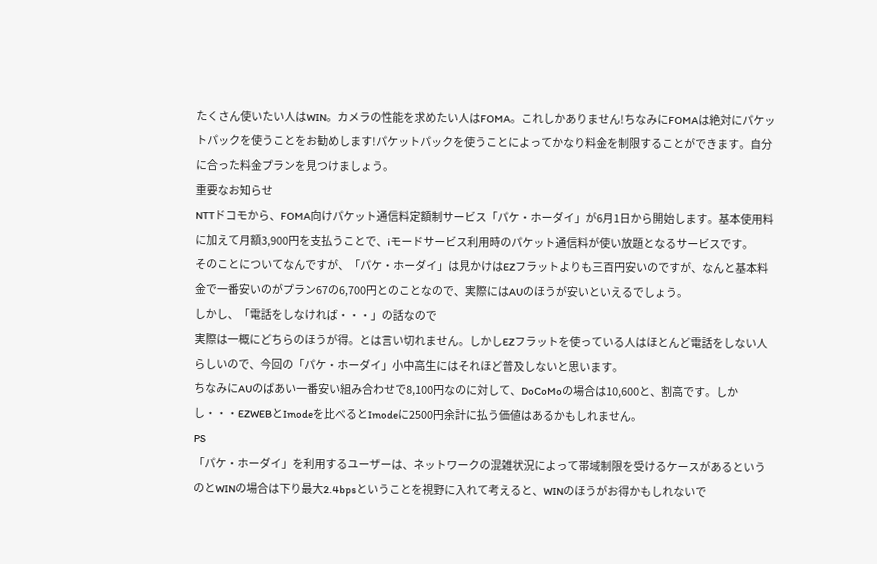たくさん使いたい人はWIN。カメラの性能を求めたい人はFOMA。これしかありません!ちなみにFOMAは絶対にパケットパックを使うことをお勧めします!パケットパックを使うことによってかなり料金を制限することができます。自分に合った料金プランを見つけましょう。
重要なお知らせ
NTTドコモから、FOMA向けパケット通信料定額制サービス「パケ・ホーダイ」が6月1日から開始します。基本使用料に加えて月額3,900円を支払うことで、iモードサービス利用時のパケット通信料が使い放題となるサービスです。
そのことについてなんですが、「パケ・ホーダイ」は見かけはEZフラットよりも三百円安いのですが、なんと基本料金で一番安いのがプラン67の6,700円とのことなので、実際にはAUのほうが安いといえるでしょう。
しかし、「電話をしなければ・・・」の話なので
実際は一概にどちらのほうが得。とは言い切れません。しかしEZフラットを使っている人はほとんど電話をしない人らしいので、今回の「パケ・ホーダイ」小中高生にはそれほど普及しないと思います。
ちなみにAUのばあい一番安い組み合わせで8,100円なのに対して、DoCoMoの場合は10,600と、割高です。しかし・・・EZWEBとImodeを比べるとImodeに2500円余計に払う価値はあるかもしれません。
PS
「パケ・ホーダイ」を利用するユーザーは、ネットワークの混雑状況によって帯域制限を受けるケースがあるというのとWINの場合は下り最大2.4bpsということを視野に入れて考えると、WINのほうがお得かもしれないで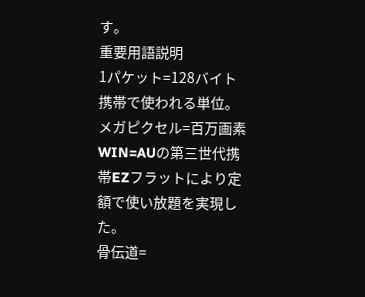す。
重要用語説明
1パケット=128バイト
携帯で使われる単位。
メガピクセル=百万画素
WIN=AUの第三世代携帯EZフラットにより定額で使い放題を実現した。
骨伝道=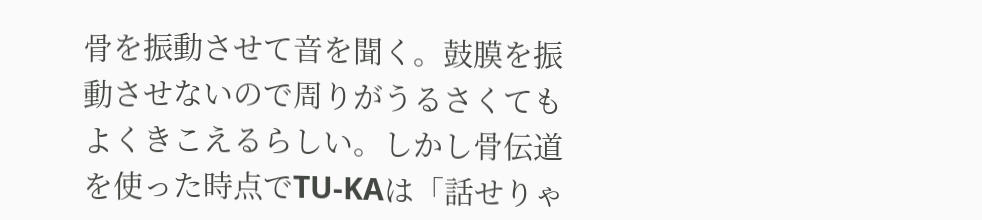骨を振動させて音を聞く。鼓膜を振動させないので周りがうるさくてもよくきこえるらしい。しかし骨伝道を使った時点でTU-KAは「話せりゃ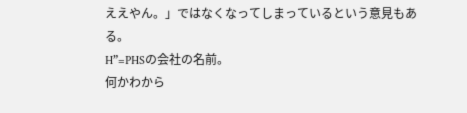ええやん。」ではなくなってしまっているという意見もある。
H”=PHSの会社の名前。
何かわから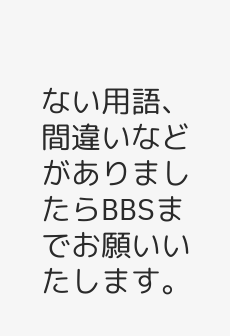ない用語、間違いなどがありましたらBBSまでお願いいたします。